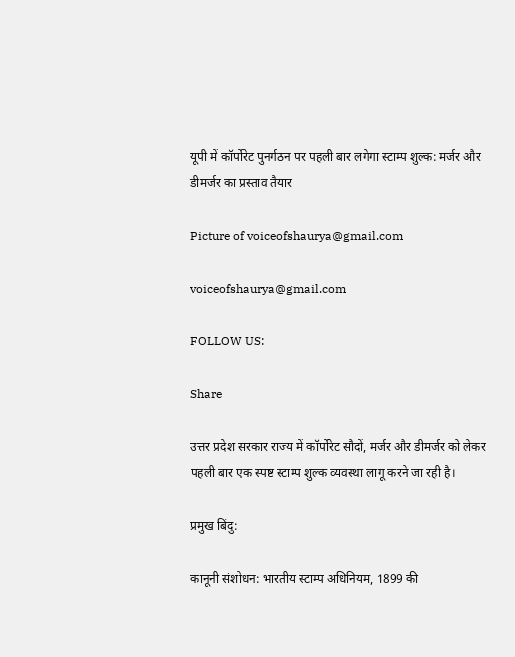यूपी में कॉर्पोरेट पुनर्गठन पर पहली बार लगेगा स्टाम्प शुल्क: मर्जर और डीमर्जर का प्रस्ताव तैयार

Picture of voiceofshaurya@gmail.com

voiceofshaurya@gmail.com

FOLLOW US:

Share

उत्तर प्रदेश सरकार राज्य में कॉर्पोरेट सौदों, मर्जर और डीमर्जर को लेकर पहली बार एक स्पष्ट स्टाम्प शुल्क व्यवस्था लागू करने जा रही है।

प्रमुख बिंदु:

कानूनी संशोधन: भारतीय स्टाम्प अधिनियम, 1899 की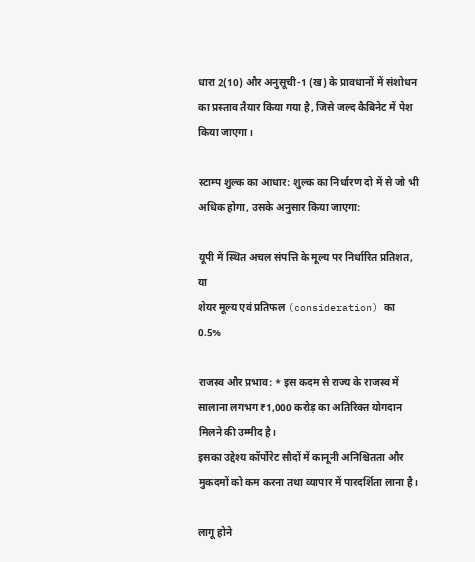धारा 2(10) और अनुसूची-1 (ख) के प्रावधानों में संशोधन का प्रस्ताव तैयार किया गया है, जिसे जल्द कैबिनेट में पेश किया जाएगा।

स्टाम्प शुल्क का आधार: शुल्क का निर्धारण दो में से जो भी अधिक होगा, उसके अनुसार किया जाएगा:

यूपी में स्थित अचल संपत्ति के मूल्य पर निर्धारित प्रतिशत, या
शेयर मूल्य एवं प्रतिफल (consideration) का 0.5%

राजस्व और प्रभाव: * इस कदम से राज्य के राजस्व में सालाना लगभग ₹1,000 करोड़ का अतिरिक्त योगदान मिलने की उम्मीद है।
इसका उद्देश्य कॉर्पोरेट सौदों में कानूनी अनिश्चितता और मुकदमों को कम करना तथा व्यापार में पारदर्शिता लाना है।

लागू होने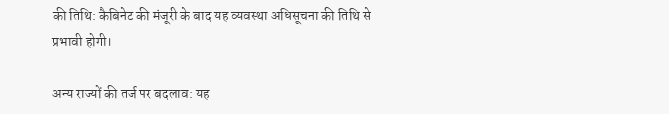की तिथि: कैबिनेट की मंजूरी के बाद यह व्यवस्था अधिसूचना की तिथि से प्रभावी होगी।

अन्य राज्यों की तर्ज पर बदलाव: यह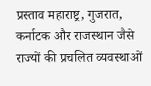प्रस्ताव महाराष्ट्र, गुजरात, कर्नाटक और राजस्थान जैसे राज्यों की प्रचलित व्यवस्थाओं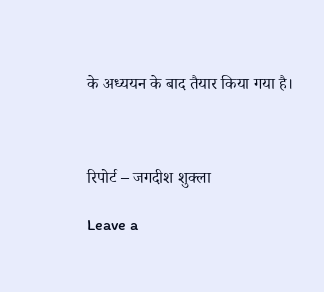के अध्ययन के बाद तैयार किया गया है।



रिपोर्ट – जगदीश शुक्ला

Leave a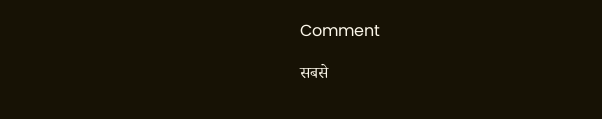Comment

सबसे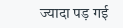ज्यादा पड़ गई